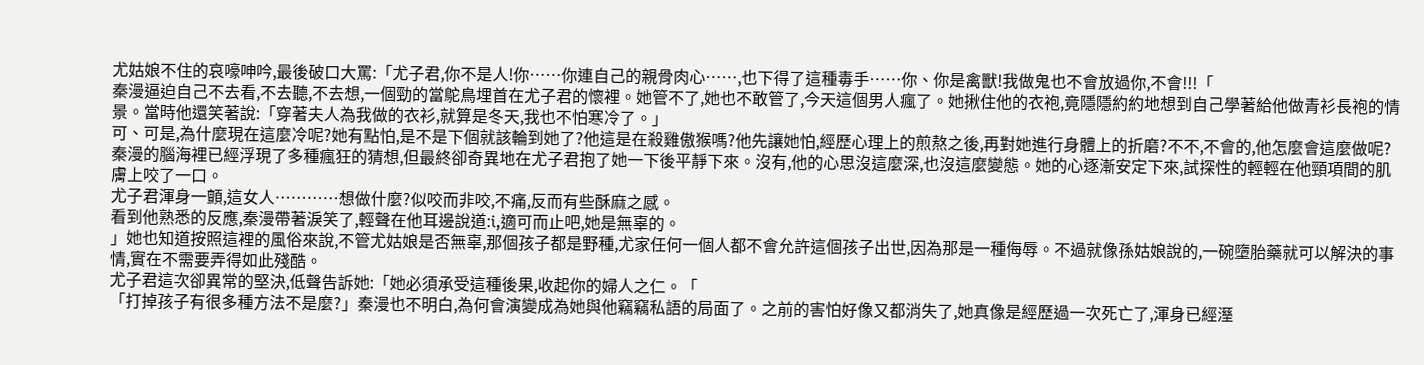尤姑娘不住的哀嚎呻吟,最後破口大罵:「尤子君,你不是人!你……你連自己的親骨肉心……,也下得了這種毒手……你、你是禽獸!我做鬼也不會放過你,不會!!!「
秦漫逼迫自己不去看,不去聽,不去想,一個勁的當鴕鳥埋首在尤子君的懷裡。她管不了,她也不敢管了,今天這個男人瘋了。她揪住他的衣袍,竟隱隱約約地想到自己學著給他做青衫長袍的情景。當時他還笑著說:「穿著夫人為我做的衣衫,就算是冬天,我也不怕寒冷了。」
可、可是,為什麼現在這麼冷呢?她有點怕,是不是下個就該輪到她了?他這是在殺雞傲猴嗎?他先讓她怕,經歷心理上的煎熬之後,再對她進行身體上的折磨?不不,不會的,他怎麼會這麼做呢?
秦漫的腦海裡已經浮現了多種瘋狂的猜想,但最終卻奇異地在尤子君抱了她一下後平靜下來。沒有,他的心思沒這麼深,也沒這麼變態。她的心逐漸安定下來,試探性的輕輕在他頸項間的肌膚上咬了一口。
尤子君渾身一顫,這女人…………想做什麼?似咬而非咬,不痛,反而有些酥麻之感。
看到他熟悉的反應,秦漫帶著淚笑了,輕聲在他耳邊說道:i,適可而止吧,她是無辜的。
」她也知道按照這裡的風俗來說,不管尤姑娘是否無辜,那個孩子都是野種,尤家任何一個人都不會允許這個孩子出世,因為那是一種侮辱。不過就像孫姑娘說的,一碗墮胎藥就可以解決的事情,實在不需要弄得如此殘酷。
尤子君這次卻異常的堅決,低聲告訴她:「她必須承受這種後果,收起你的婦人之仁。「
「打掉孩子有很多種方法不是麼?」秦漫也不明白,為何會演變成為她與他竊竊私語的局面了。之前的害怕好像又都消失了,她真像是經歷過一次死亡了,渾身已經溼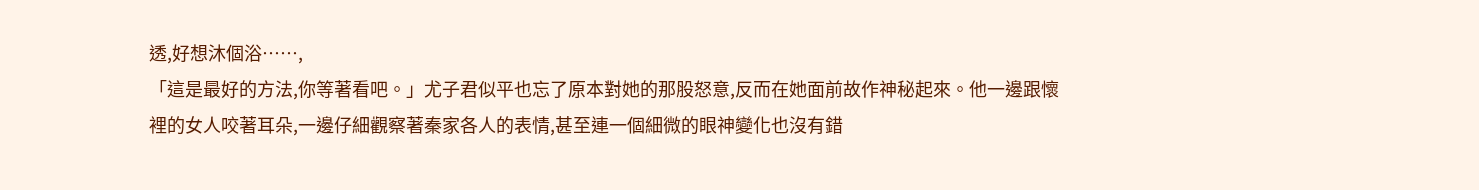透,好想沐個浴……,
「這是最好的方法,你等著看吧。」尤子君似平也忘了原本對她的那股怒意,反而在她面前故作神秘起來。他一邊跟懷裡的女人咬著耳朵,一邊仔細觀察著秦家各人的表情,甚至連一個細微的眼神變化也沒有錯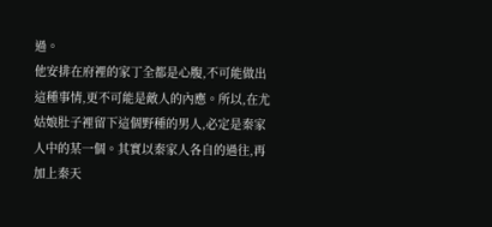過。
他安排在府裡的家丁全都是心腹,不可能做出這種事情,更不可能是敵人的內應。所以,在尤姑娘肚子裡留下這個野種的男人,必定是秦家人中的某一個。其實以秦家人各自的過往,再加上秦天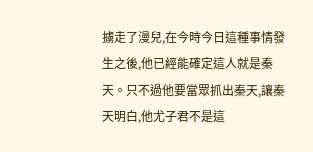擄走了漫兒,在今時今日這種事情發生之後,他已經能確定這人就是秦天。只不過他要當眾抓出秦天,讓秦天明白,他尤子君不是這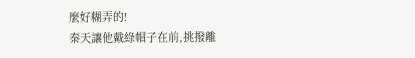麼好糊弄的!
秦天讓他戴綠帽子在前,挑撥離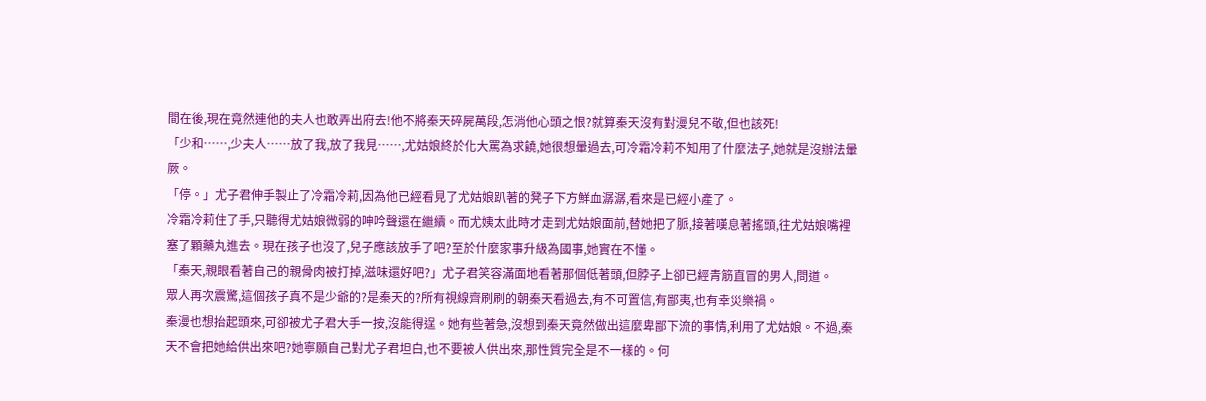間在後,現在竟然連他的夫人也敢弄出府去!他不將秦天碎屍萬段,怎消他心頭之恨?就算秦天沒有對漫兒不敬,但也該死!
「少和……,少夫人……放了我,放了我見……,尤姑娘終於化大罵為求饒,她很想暈過去,可冷霜冷莉不知用了什麼法子,她就是沒辦法暈厥。
「停。」尤子君伸手製止了冷霜冷莉,因為他已經看見了尤姑娘趴著的凳子下方鮮血潺潺,看來是已經小產了。
冷霜冷莉住了手,只聽得尤姑娘微弱的呻吟聲還在繼續。而尤姨太此時才走到尤姑娘面前,替她把了脈,接著嘆息著搖頭,往尤姑娘嘴裡塞了顆藥丸進去。現在孩子也沒了,兒子應該放手了吧?至於什麼家事升級為國事,她實在不懂。
「秦天,親眼看著自己的親骨肉被打掉,滋味還好吧?」尤子君笑容滿面地看著那個低著頭,但脖子上卻已經青筋直冒的男人,問道。
眾人再次震驚,這個孩子真不是少爺的?是秦天的?所有視線齊刷刷的朝秦天看過去,有不可置信,有鄙夷,也有幸災樂禍。
秦漫也想抬起頭來,可卻被尤子君大手一按,沒能得逞。她有些著急,沒想到秦天竟然做出這麼卑鄙下流的事情,利用了尤姑娘。不過,秦天不會把她給供出來吧?她寧願自己對尤子君坦白,也不要被人供出來,那性質完全是不一樣的。何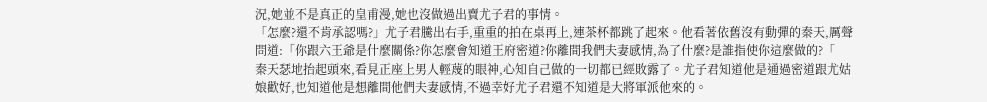況,她並不是真正的皇甫漫,她也沒做過出賣尤子君的事情。
「怎麼?還不肯承認嗎?」尤子君騰出右手,重重的拍在桌再上,連茶杯都跳了起來。他看著依舊沒有動彈的秦天,厲聲問道:「你跟六王爺是什麼關係?你怎麼會知道王府密道?你離間我們夫妻感情,為了什麼?是誰指使你這麼做的?「
秦天瑟地抬起頭來,看見正座上男人輕蔑的眼神,心知自己做的一切都已經敗露了。尤子君知道他是通過密道跟尤姑娘歡好,也知道他是想離間他們夫妻感情,不過幸好尤子君還不知道是大將軍派他來的。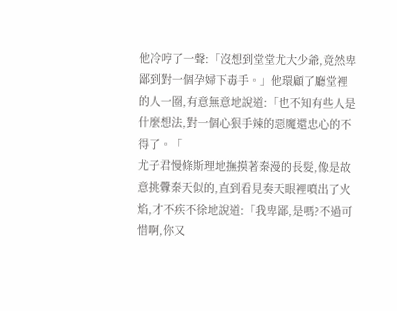他冷哼了一聲:「沒想到堂堂尤大少爺,竟然卑鄙到對一個孕婦下毒手。」他環顧了廳堂裡的人一圈,有意無意地說道:「也不知有些人是什麼想法,對一個心狠手辣的惡魔還忠心的不得了。「
尤子君慢條斯理地撫摸著秦漫的長髮,像是故意挑釁秦天似的,直到看見奏天眼裡噴出了火焰,才不疾不徐地說道:「我卑鄙,是嗎?不過可惜啊,你又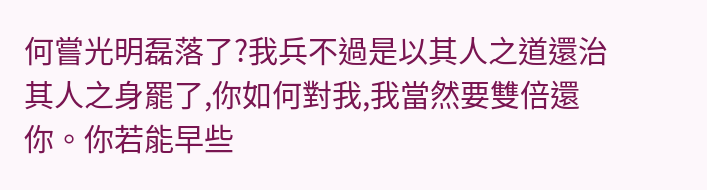何嘗光明磊落了?我兵不過是以其人之道還治其人之身罷了,你如何對我,我當然要雙倍還你。你若能早些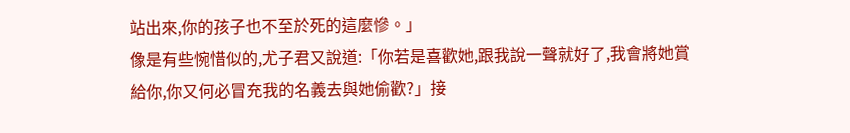站出來,你的孩子也不至於死的這麼慘。」
像是有些惋惜似的,尤子君又說道:「你若是喜歡她,跟我說一聲就好了,我會將她賞給你,你又何必冒充我的名義去與她偷歡?」接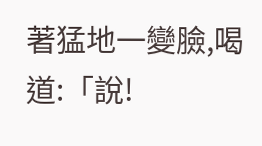著猛地一變臉,喝道:「說!